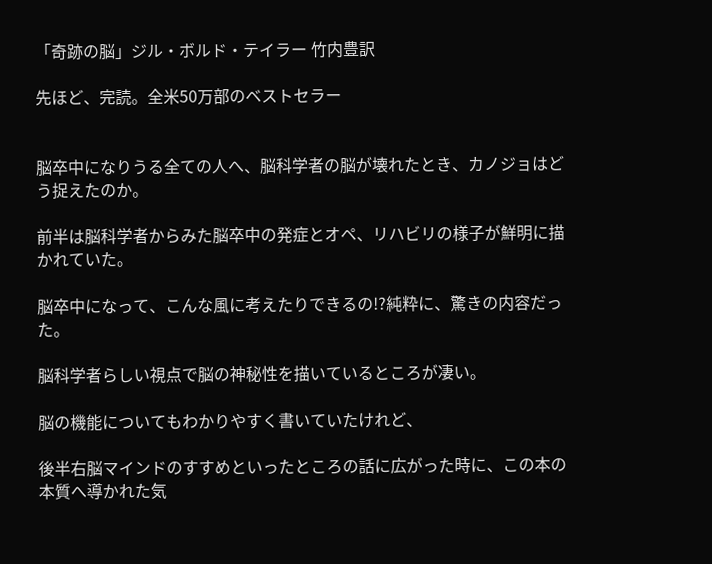「奇跡の脳」ジル・ボルド・テイラー 竹内豊訳

先ほど、完読。全米50万部のベストセラー


脳卒中になりうる全ての人へ、脳科学者の脳が壊れたとき、カノジョはどう捉えたのか。

前半は脳科学者からみた脳卒中の発症とオペ、リハビリの様子が鮮明に描かれていた。

脳卒中になって、こんな風に考えたりできるの!?純粋に、驚きの内容だった。

脳科学者らしい視点で脳の神秘性を描いているところが凄い。

脳の機能についてもわかりやすく書いていたけれど、

後半右脳マインドのすすめといったところの話に広がった時に、この本の本質へ導かれた気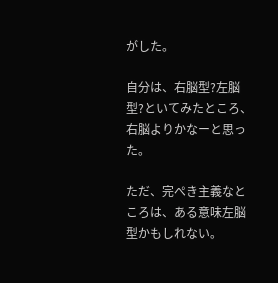がした。

自分は、右脳型?左脳型?といてみたところ、右脳よりかなーと思った。

ただ、完ぺき主義なところは、ある意味左脳型かもしれない。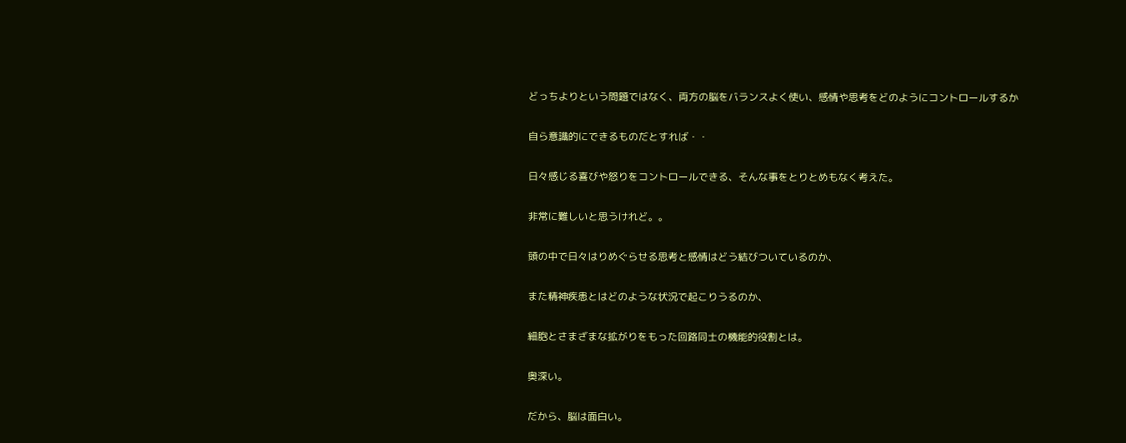どっちよりという問題ではなく、両方の脳をバランスよく使い、感情や思考をどのようにコントロールするか

自ら意識的にできるものだとすれば・・

日々感じる喜びや怒りをコントロールできる、そんな事をとりとめもなく考えた。

非常に難しいと思うけれど。。

頭の中で日々はりめぐらせる思考と感情はどう結びついているのか、

また精神疾患とはどのような状況で起こりうるのか、

細胞とさまざまな拡がりをもった回路同士の機能的役割とは。

奥深い。

だから、脳は面白い。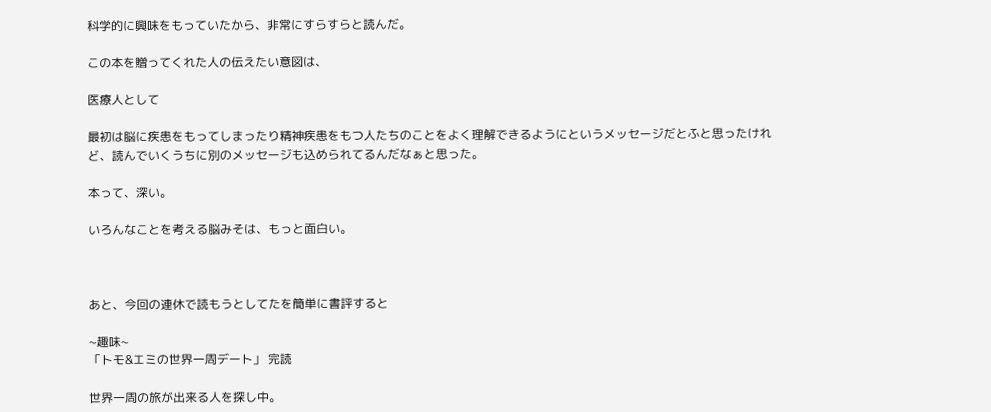科学的に興味をもっていたから、非常にすらすらと読んだ。

この本を贈ってくれた人の伝えたい意図は、

医療人として

最初は脳に疾患をもってしまったり精神疾患をもつ人たちのことをよく理解できるようにというメッセージだとふと思ったけれど、読んでいくうちに別のメッセージも込められてるんだなぁと思った。

本って、深い。

いろんなことを考える脳みそは、もっと面白い。



あと、今回の連休で読もうとしてたを簡単に書評すると

~趣味~
「トモ&エミの世界一周デート」 完読

世界一周の旅が出来る人を探し中。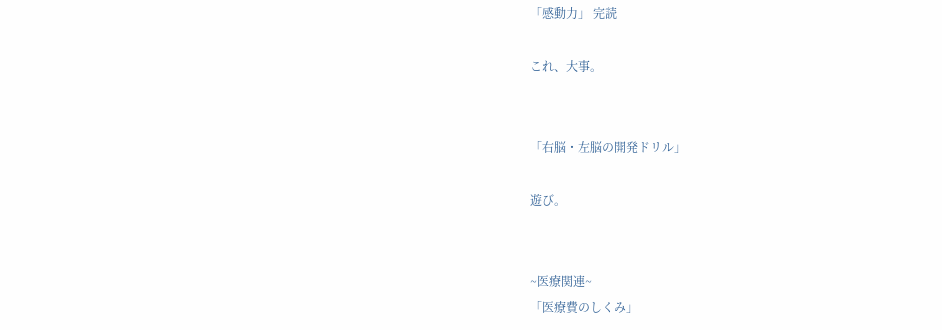「感動力」 完読

これ、大事。


「右脳・左脳の開発ドリル」

遊び。


~医療関連~
「医療費のしくみ」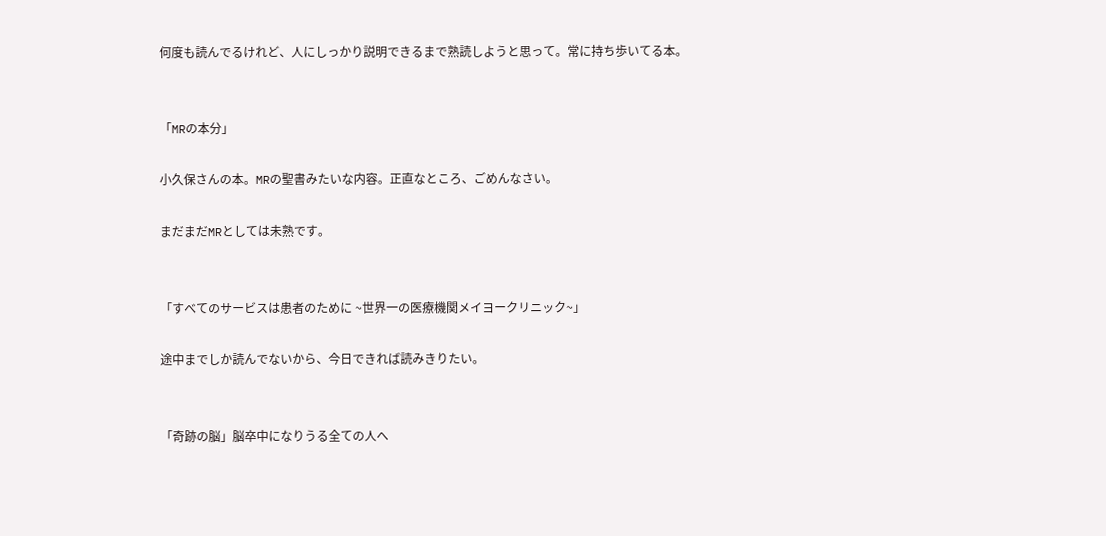何度も読んでるけれど、人にしっかり説明できるまで熟読しようと思って。常に持ち歩いてる本。


「MRの本分」

小久保さんの本。MRの聖書みたいな内容。正直なところ、ごめんなさい。

まだまだMRとしては未熟です。


「すべてのサービスは患者のために ~世界一の医療機関メイヨークリニック~」

途中までしか読んでないから、今日できれば読みきりたい。


「奇跡の脳」脳卒中になりうる全ての人へ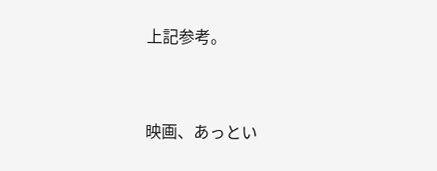上記参考。


映画、あっとい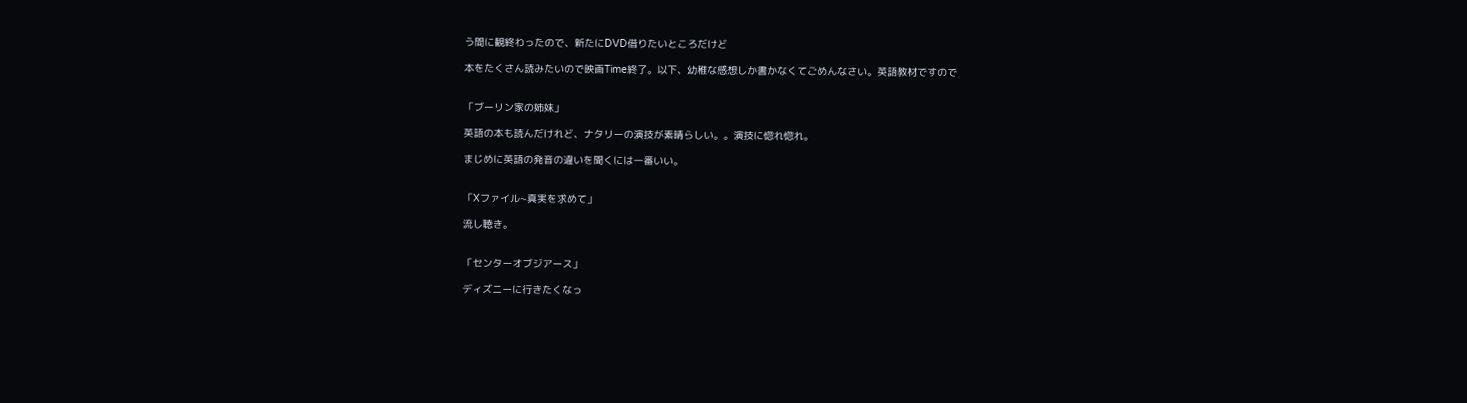う間に観終わったので、新たにDVD借りたいところだけど

本をたくさん読みたいので映画Time終了。以下、幼稚な感想しか書かなくてごめんなさい。英語教材ですので


「ブーリン家の姉妹」

英語の本も読んだけれど、ナタリーの演技が素晴らしい。。演技に惚れ惚れ。

まじめに英語の発音の違いを聞くには一番いい。


「Xファイル~真実を求めて」

流し聴き。


「センターオブジアース」

ディズニーに行きたくなっ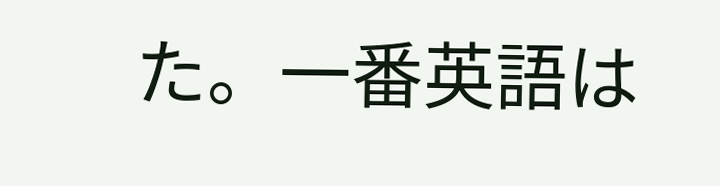た。一番英語は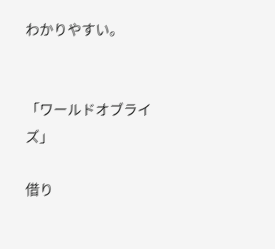わかりやすい。


「ワールドオブライズ」

借り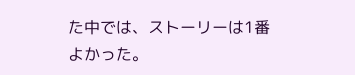た中では、ストーリーは1番よかった。